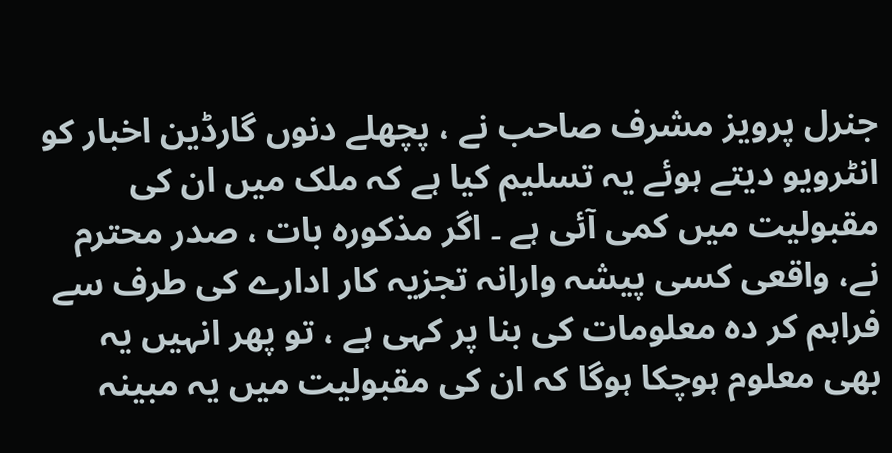جنرل پرویز مشرف صاحب نے ، پچھلے دنوں گارڈین اخبار کو انٹرویو دیتے ہوئے یہ تسلیم کیا ہے کہ ملک میں ان کی مقبولیت میں کمی آئی ہے ۔ اگر مذکورہ بات ، صدر محترم نے، واقعی کسی پیشہ وارانہ تجزیہ کار ادارے کی طرف سے فراہم کر دہ معلومات کی بنا پر کہی ہے ، تو پھر انہیں یہ بھی معلوم ہوچکا ہوگا کہ ان کی مقبولیت میں یہ مبینہ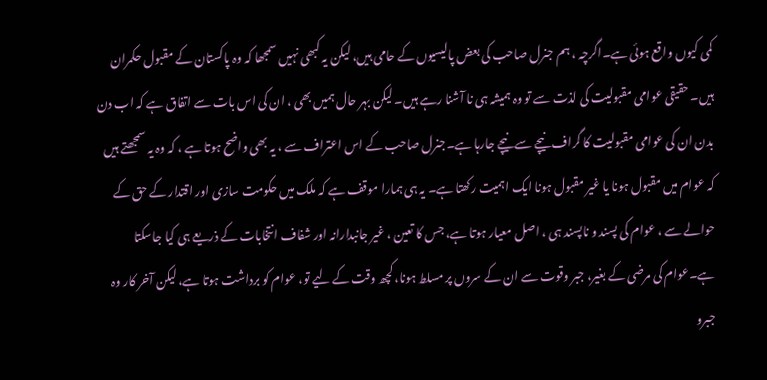کمی کیوں واقع ہوئی ہے۔اگرچہ ، ہم جنرل صاحب کی بعض پالیسیوں کے حامی ہیں، لیکن یہ کبھی نہیں سمجھا کہ وہ پاکستان کے مقبول حکمران ہیں۔ حقیقی عوامی مقبولیت کی لذت سے تو وہ ہمیشہ ہی نا آشنا رہے ہیں۔ لیکن بہر حال ہمیں بھی ، ان کی اس بات سے اتفاق ہے کہ اب دن بدن ان کی عوامی مقبولیت کا گراف نیچے سے نیچے جارہا ہے۔جنرل صاحب کے اس اعتراف سے ، یہ بھی واضح ہوتا ہے ، کہ وہ یہ سمجھتے ہیں کہ عوام میں مقبول ہونا یا غیر مقبول ہونا ایک اہمیت رکھتا ہے۔ یہ ہی ہمارا موقف ہے کہ ملک میں حکومت سازی اور اقتدار کے حق کے حوالے سے ، عوام کی پسند و ناپسند ہی ، اصل معیار ہوتا ہے، جس کا تعین ، غیر جانبدارانہ اور شفاف انتخابات کے ذریعے ہی کیا جاسکتا ہے۔عوام کی مرضی کے بغیر، جبر وقوت سے ان کے سروں پر مسلط ہونا، کچھ وقت کے لیے تو، عوام کو برداشت ہوتا ہے، لیکن آخر کار وہ جبرو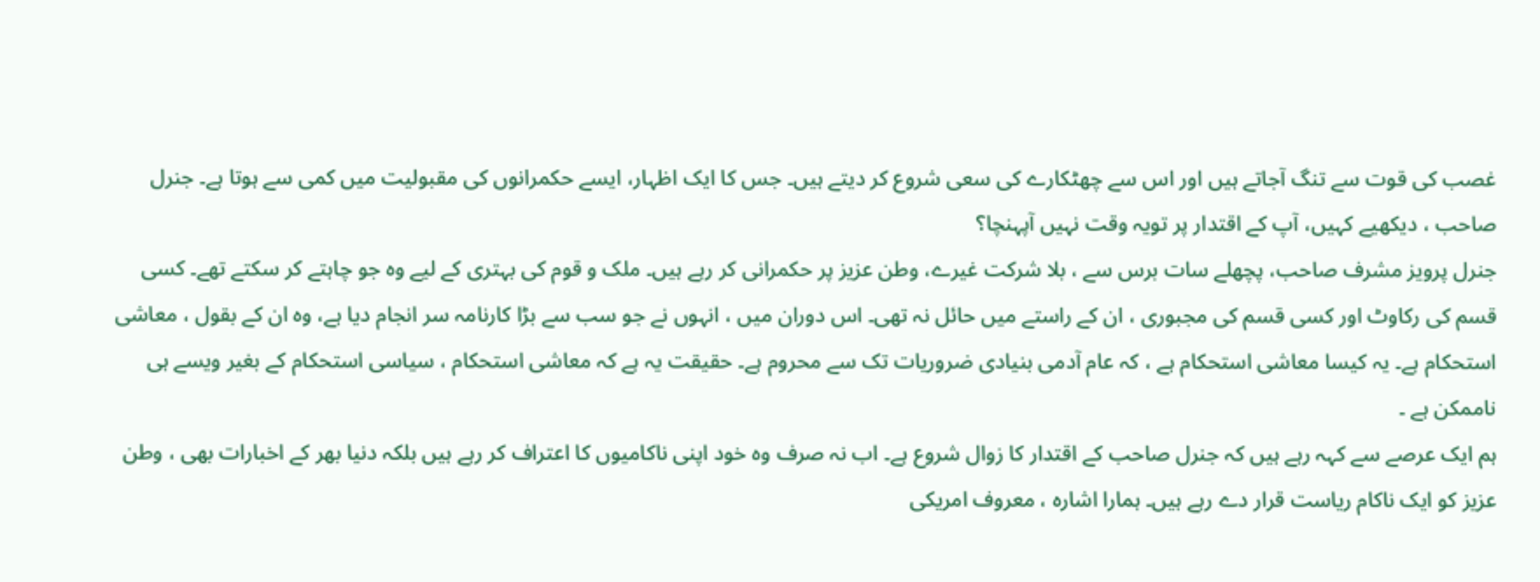غصب کی قوت سے تنگ آجاتے ہیں اور اس سے چھٹکارے کی سعی شروع کر دیتے ہیں۔ جس کا ایک اظہار، ایسے حکمرانوں کی مقبولیت میں کمی سے ہوتا ہے۔ جنرل صاحب ، دیکھیے کہیں، آپ کے اقتدار پر تویہ وقت نہیں آپہنچا؟
جنرل پرویز مشرف صاحب، پچھلے سات برس سے ، بلا شرکت غیرے، وطن عزیز پر حکمرانی کر رہے ہیں۔ ملک و قوم کی بہتری کے لیے وہ جو چاہتے کر سکتے تھے۔ کسی قسم کی رکاوٹ اور کسی قسم کی مجبوری ، ان کے راستے میں حائل نہ تھی۔ اس دوران میں ، انہوں نے جو سب سے بڑا کارنامہ سر انجام دیا ہے، وہ ان کے بقول ، معاشی استحکام ہے۔ یہ کیسا معاشی استحکام ہے ، کہ عام آدمی بنیادی ضروریات تک سے محروم ہے۔ حقیقت یہ ہے کہ معاشی استحکام ، سیاسی استحکام کے بغیر ویسے ہی ناممکن ہے ۔
ہم ایک عرصے سے کہہ رہے ہیں کہ جنرل صاحب کے اقتدار کا زوال شروع ہے۔ اب نہ صرف وہ خود اپنی ناکامیوں کا اعتراف کر رہے ہیں بلکہ دنیا بھر کے اخبارات بھی ، وطن عزیز کو ایک ناکام ریاست قرار دے رہے ہیں۔ ہمارا اشارہ ، معروف امریکی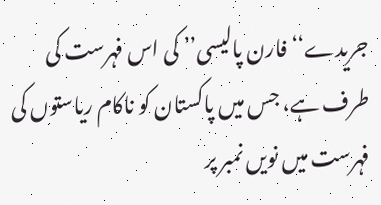جریدے‘‘فارن پالیسی’’ کی اس فہرست کی طرف ہے، جس میں پاکستان کو ناکام ریاستوں کی فہرست میں نویں نمبر پر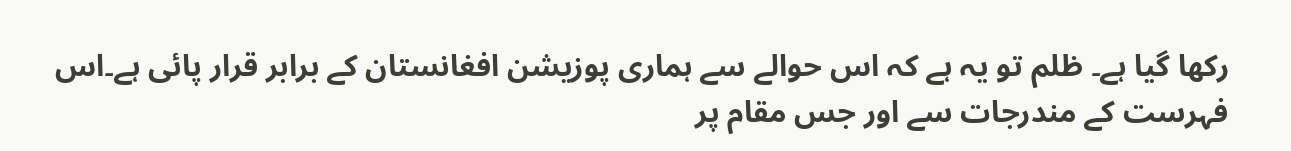رکھا گیا ہے۔ ظلم تو یہ ہے کہ اس حوالے سے ہماری پوزیشن افغانستان کے برابر قرار پائی ہے۔اس فہرست کے مندرجات سے اور جس مقام پر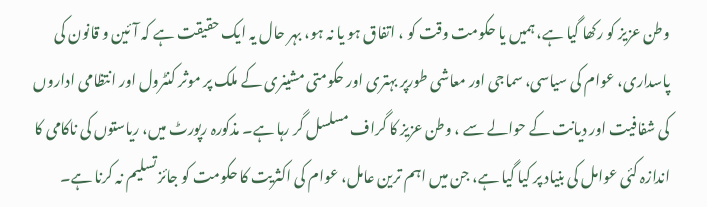وطن عزیز کو رکھا گیا ہے، ہمیں یا حکومت وقت کو ، اتفاق ہو یا نہ ہو، بہر حال یہ ایک حقیقت ہے کہ آئین و قانون کی پاسداری، عوام کی سیاسی، سماجی اور معاشی طورپر بہتری اور حکومتی مشینری کے ملک پر موثر کنٹرول اور انتظامی اداروں کی شفافیت اور دیانت کے حوالے سے ، وطن عزیز کا گراف مسلسل گر رہا ہے۔ مذکورہ رپورٹ میں، ریاستوں کی ناکامی کا اندازہ کئی عوامل کی بنیاد پر کیا گیا ہے، جن میں اہم ترین عامل، عوام کی اکثریت کا حکومت کو جائز تسلیم نہ کرنا ہے۔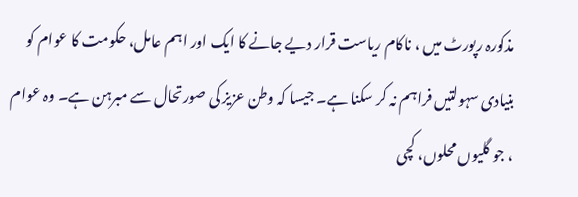مذکورہ رپورٹ میں ، ناکام ریاست قرار دیے جانے کا ایک اور اہم عامل، حکومت کا عوام کو بنیادی سہولتیں فراہم نہ کر سکنا ہے۔ جیسا کہ وطن عزیز کی صورتحال سے مبرہن ہے۔ وہ عوام ، جو گلیوں محلوں، کچی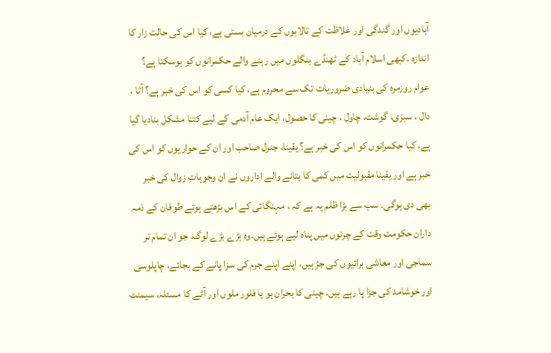آبادیوں اور گندگی اور غلاظت کے تالابوں کے درمیان بستی ہے، کیا اس کی حالت زار کا اندازہ ،کبھی اسلام آباد کے ٹھنڈے بنگلوں میں رہنے والے حکمرانوں کو ہوسکتا ہے؟ عوام روزمرہ کی بنیادی ضروریات تک سے محروم ہے، کیا کسی کو اس کی خبر ہے؟ آٹا ، دال ، سبزی، گوشت، چاول ، چینی کا حصول، ایک عام آدمی کے لیے کتنا مشکل بنادیا گیا ہے، کیا حکمرانوں کو اس کی خبر ہے؟ یقینا، جنرل صاحب اور ان کے حواریوں کو اس کی خبر ہے اور یقینا مقبولیت میں کمی کا بتانے والے اداروں نے ان وجوہاتِ زوال کی خبر بھی دی ہوگی۔ سب سے بڑا ظلم یہ ہے کہ ، مہنگائی کے اس بڑھتے ہوئے طوفان کے ذمہ داران حکومت وقت کے چرنوں میں پناہ لیے ہوئے ہیں۔وہ بڑے بڑے لوگ، جو ان تمام تر سماجی اور معاشی برائیوں کی جڑ ہیں، اپنے اپنے جرم کی سزا پانے کے بجائے، چاپلوسی اور خوشامد کی جزا پا رہے ہیں۔ چینی کا بحران ہو یا فلور ملوں اور آٹے کا مسئلہ، سیمنٹ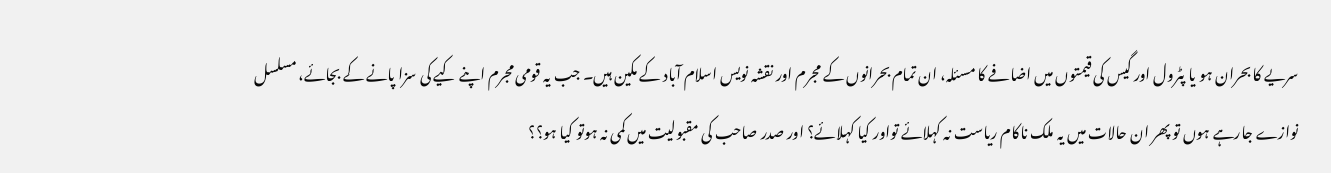سریے کا بحران ہو یا پٹرول اور گیس کی قیمتوں میں اضافے کا مسئلہ، ان تمام بحرانوں کے مجرم اور نقشہ نویس اسلام آباد کے مکین ہیں۔ جب یہ قومی مجرم اپنے کیے کی سزا پانے کے بجائے، مسلسل نوازے جارہے ہوں تو پھر ان حالات میں یہ ملک ناکام ریاست نہ کہلائے تواور کیا کہلائے؟ اور صدر صاحب کی مقبولیت میں کمی نہ ہوتو کیا ہو؟؟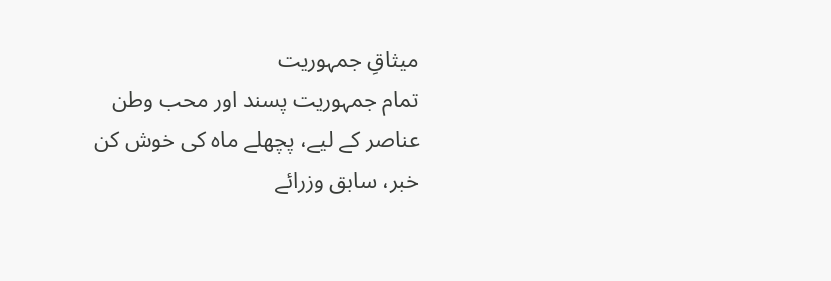میثاقِ جمہوریت
تمام جمہوریت پسند اور محب وطن عناصر کے لیے، پچھلے ماہ کی خوش کن خبر، سابق وزرائے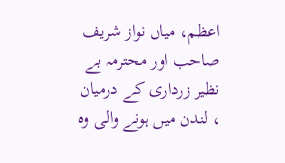اعظم، میاں نواز شریف صاحب اور محترمہ بے نظیر زرداری کے درمیان ، لندن میں ہونے والی وہ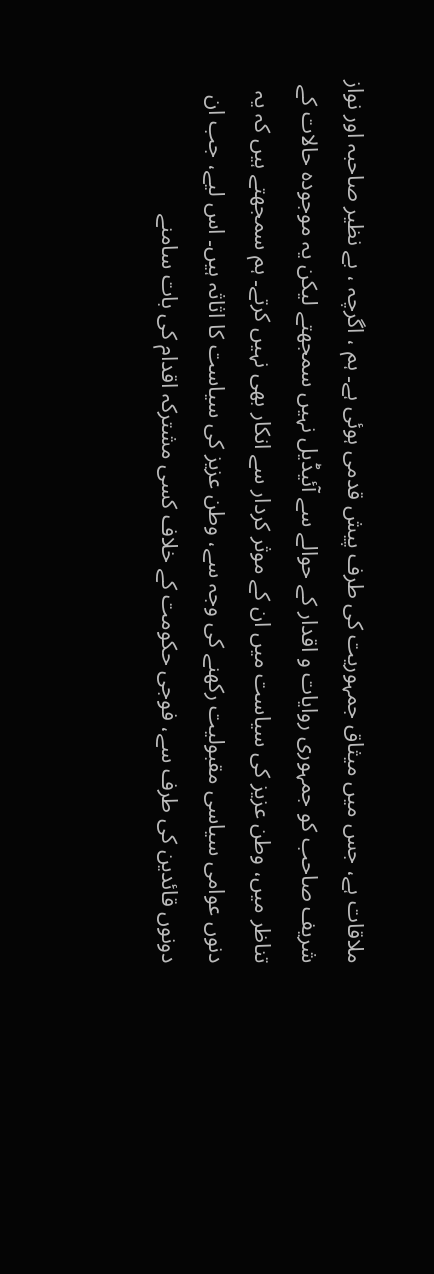ملاقات ہے، جس میں میثاق جمہوریت کی طرف پیش قدمی ہوئی ہے۔ ہم ، اگرچہ ، بے نظیر صاحبہ اور نواز شریف صاحب کو جمہوری روایات و اقدار کے حوالے سے آئیڈیل نہیں سمجھتے لیکن یہ موجودہ حالات کے تناظر میں، وطن عزیز کی سیاست میں ان کے موثر کردار سے انکار بھی نہیں کرتے۔ ہم سمجھتے ہیں کہ یہ دنوں عوامی سیاسی مقبولیت رکھنے کی وجہ سے، وطن عزیز کی سیاست کا اثاثہ ہیں۔ اس لیے، جب ان دونوں قائدین کی طرف سے، فوجی حکومت کے خلاف کسی مشترکہ اقدام کی بات سامنے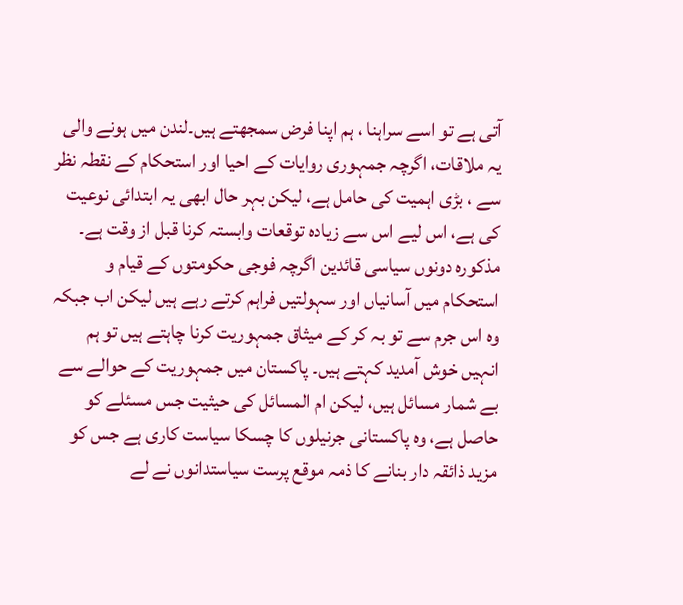آتی ہے تو اسے سراہنا ، ہم اپنا فرض سمجھتے ہیں۔لندن میں ہونے والی یہ ملاقات، اگرچہ جمہوری روایات کے احیا اور استحکام کے نقطہ نظر سے ، بڑی اہمیت کی حامل ہے، لیکن بہر حال ابھی یہ ابتدائی نوعیت کی ہے، اس لیے اس سے زیادہ توقعات وابستہ کرنا قبل از وقت ہے۔
مذکورہ دونوں سیاسی قائدین اگرچہ فوجی حکومتوں کے قیام و استحکام میں آسانیاں اور سہولتیں فراہم کرتے رہے ہیں لیکن اب جبکہ وہ اس جرم سے تو بہ کر کے میثاق جمہوریت کرنا چاہتے ہیں تو ہم انہیں خوش آمدید کہتے ہیں۔ پاکستان میں جمہوریت کے حوالے سے بے شمار مسائل ہیں، لیکن ام المسائل کی حیثیت جس مسئلے کو حاصل ہے، وہ پاکستانی جرنیلوں کا چسکا سیاست کاری ہے جس کو مزید ذائقہ دار بنانے کا ذمہ موقع پرست سیاستدانوں نے لے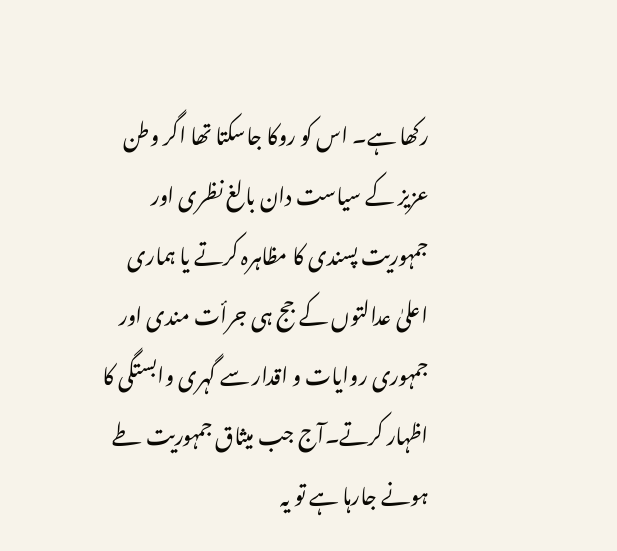رکھا ہے۔ اس کو روکا جاسکتا تھا اگر وطن عزیز کے سیاست دان بالغ نظری اور جمہوریت پسندی کا مظاہرہ کرتے یا ہماری اعلیٰ عدالتوں کے جج ہی جرأت مندی اور جمہوری روایات و اقدار سے گہری وابستگی کا اظہار کرتے۔آج جب میثاق جمہوریت طے ہونے جارہا ہے تو یہ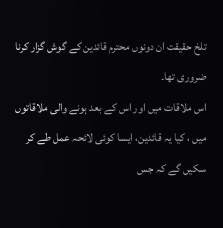تلخ حقیقت ان دونوں محترم قائدین کے گوش گزار کرنا ضروری تھا۔
اس ملاقات میں اور اس کے بعد ہونے والی ملاقاتوں میں ، کیا یہ قائدین، ایسا کوئی لائحہ عمل طے کر سکیں گے کہ جس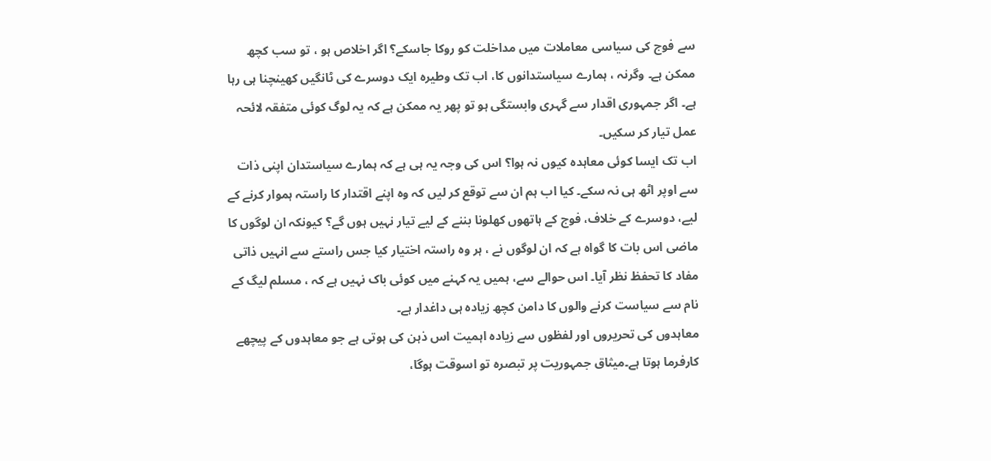سے فوج کی سیاسی معاملات میں مداخلت کو روکا جاسکے؟ اگر اخلاص ہو ، تو سب کچھ ممکن ہے۔ وگرنہ ، ہمارے سیاستدانوں کا، اب تک وطیرہ ایک دوسرے کی ٹانگیں کھینچنا ہی رہا ہے۔ اگر جمہوری اقدار سے گہری وابستگی ہو تو پھر یہ ممکن ہے کہ یہ لوگ کوئی متفقہ لائحہ عمل تیار کر سکیں۔
اب تک ایسا کوئی معاہدہ کیوں نہ ہوا؟ اس کی وجہ یہ ہی ہے کہ ہمارے سیاستدان اپنی ذات سے اوپر اٹھ ہی نہ سکے۔ کیا اب ہم ان سے توقع کر لیں کہ وہ اپنے اقتدار کا راستہ ہموار کرنے کے لیے، دوسرے کے خلاف، فوج کے ہاتھوں کھلونا بننے کے لیے تیار نہیں ہوں گے؟ کیونکہ ان لوگوں کا ماضی اس بات کا گواہ ہے کہ ان لوگوں نے ، ہر وہ راستہ اختیار کیا جس راستے سے انہیں ذاتی مفاد کا تحفظ نظر آیا۔ اس حوالے سے، ہمیں یہ کہنے میں کوئی باک نہیں ہے کہ ، مسلم لیگ کے نام سے سیاست کرنے والوں کا دامن کچھ زیادہ ہی داغدار ہے۔
معاہدوں کی تحریروں اور لفظوں سے زیادہ اہمیت اس ذہن کی ہوتی ہے جو معاہدوں کے پیچھے کارفرما ہوتا ہے۔میثاق جمہوریت پر تبصرہ تو اسوقت ہوگا،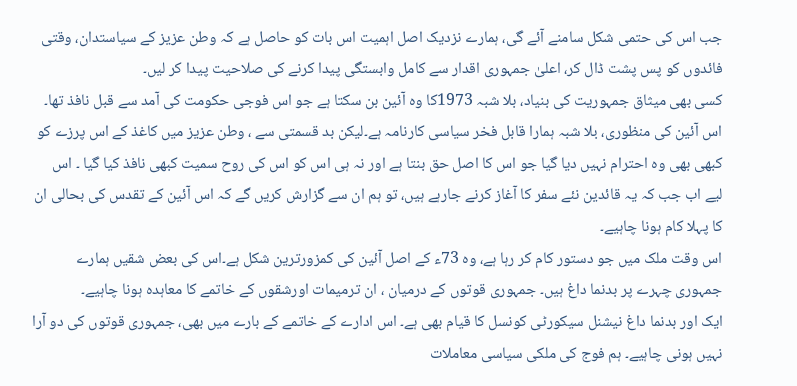جب اس کی حتمی شکل سامنے آئے گی، ہمارے نزدیک اصل اہمیت اس بات کو حاصل ہے کہ وطن عزیز کے سیاستدان، وقتی فائدوں کو پس پشت ڈال کر، اعلیٰ جمہوری اقدار سے کامل وابستگی پیدا کرنے کی صلاحیت پیدا کر لیں۔
کسی بھی میثاق جمہوریت کی بنیاد، بلا شبہ 1973کا وہ آئین بن سکتا ہے جو اس فوجی حکومت کی آمد سے قبل نافذ تھا۔ اس آئین کی منظوری، بلا شبہ ہمارا قابل فخر سیاسی کارنامہ ہے۔لیکن بد قسمتی سے ، وطن عزیز میں کاغذ کے اس پرزے کو کبھی بھی وہ احترام نہیں دیا گیا جو اس کا اصل حق بنتا ہے اور نہ ہی اس کو اس کی روح سمیت کبھی نافذ کیا گیا ۔ اس لیے اب جب کہ یہ قائدین نئے سفر کا آغاز کرنے جارہے ہیں، تو ہم ان سے گزارش کریں گے کہ اس آئین کے تقدس کی بحالی ان کا پہلا کام ہونا چاہیے۔
اس وقت ملک میں جو دستور کام کر رہا ہے، وہ 73ء کے اصل آئین کی کمزورترین شکل ہے۔اس کی بعض شقیں ہمارے جمہوری چہرے پر بدنما داغ ہیں۔ جمہوری قوتوں کے درمیان ، ان ترمیمات اورشقوں کے خاتمے کا معاہدہ ہونا چاہیے۔
ایک اور بدنما داغ نیشنل سیکورٹی کونسل کا قیام بھی ہے۔ اس ادارے کے خاتمے کے بارے میں بھی، جمہوری قوتوں کی دو آرا نہیں ہونی چاہیے۔ ہم فوج کی ملکی سیاسی معاملات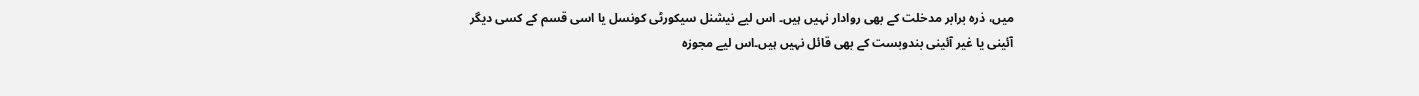میں، ذرہ برابر مدخلت کے بھی روادار نہیں ہیں۔ اس لیے نیشنل سیکورٹی کونسل یا اسی قسم کے کسی دیگر آئینی یا غیر آئینی بندوبست کے بھی قائل نہیں ہیں۔اس لیے مجوزہ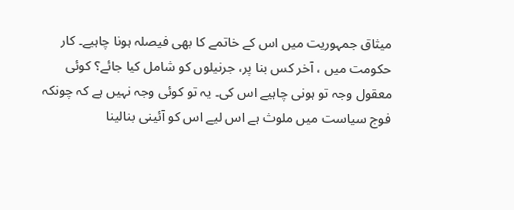میثاق جمہوریت میں اس کے خاتمے کا بھی فیصلہ ہونا چاہیے۔ کار حکومت میں ، آخر کس بنا پر، جرنیلوں کو شامل کیا جائے؟ کوئی معقول وجہ تو ہونی چاہیے اس کی۔ یہ تو کوئی وجہ نہیں ہے کہ چونکہ فوج سیاست میں ملوث ہے اس لیے اس کو آئینی بنالینا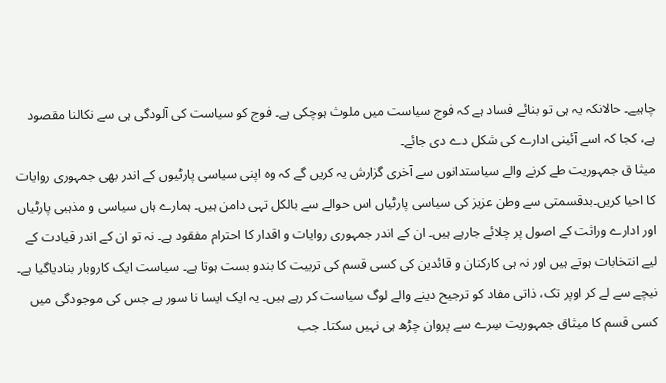چاہیے۔ حالانکہ یہ ہی تو بنائے فساد ہے کہ فوج سیاست میں ملوث ہوچکی ہے۔ فوج کو سیاست کی آلودگی ہی سے نکالنا مقصود ہے، کجا کہ اسے آئینی ادارے کی شکل دے دی جائے۔
میثا ق جمہوریت طے کرنے والے سیاستدانوں سے آخری گزارش یہ کریں گے کہ وہ اپنی سیاسی پارٹیوں کے اندر بھی جمہوری روایات کا احیا کریں۔بدقسمتی سے وطن عزیز کی سیاسی پارٹیاں اس حوالے سے بالکل تہی دامن ہیں۔ ہمارے ہاں سیاسی و مذہبی پارٹیاں اور ادارے وراثت کے اصول پر چلائے جارہے ہیں۔ ان کے اندر جمہوری روایات و اقدار کا احترام مفقود ہے۔ نہ تو ان کے اندر قیادت کے لیے انتخابات ہوتے ہیں اور نہ ہی کارکنان و قائدین کی کسی قسم کی تربیت کا بندو بست ہوتا ہے۔ سیاست ایک کاروبار بنادیاگیا ہے۔ نیچے سے لے کر اوپر تک، ذاتی مفاد کو ترجیح دینے والے لوگ سیاست کر رہے ہیں۔ یہ ایک ایسا نا سور ہے جس کی موجودگی میں کسی قسم کا میثاق جمہوریت سِرے سے پروان چڑھ ہی نہیں سکتا۔ جب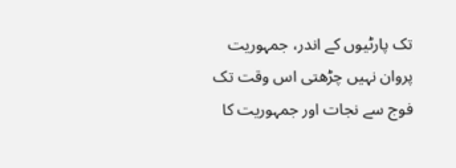تک پارٹیوں کے اندر، جمہوریت پروان نہیں چڑھتی اس وقت تک فوج سے نجات اور جمہوریت کا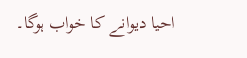احیا دیوانے کا خواب ہوگا۔